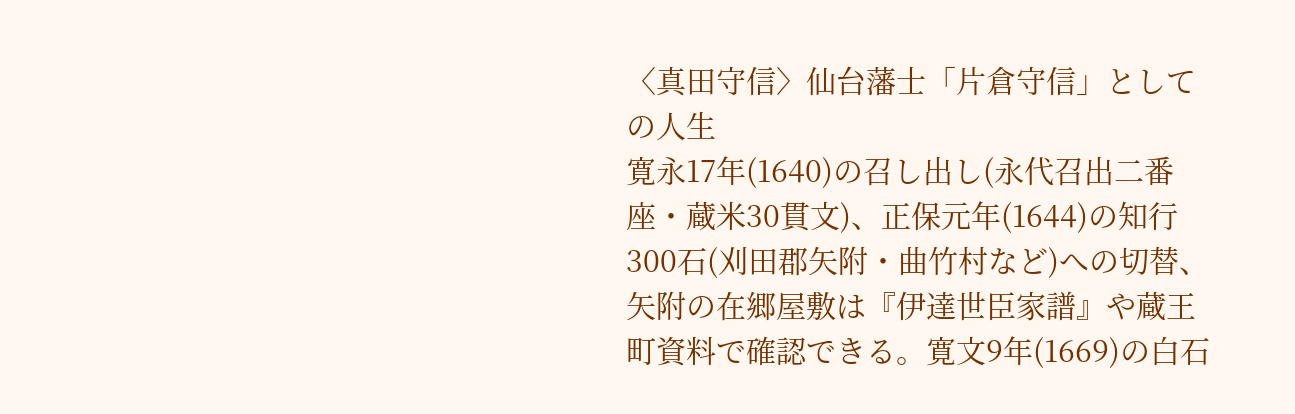〈真田守信〉仙台藩士「片倉守信」としての人生
寛永17年(1640)の召し出し(永代召出二番座・蔵米30貫文)、正保元年(1644)の知行300石(刈田郡矢附・曲竹村など)への切替、矢附の在郷屋敷は『伊達世臣家譜』や蔵王町資料で確認できる。寛文9年(1669)の白石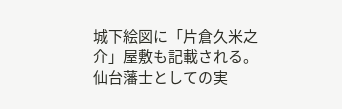城下絵図に「片倉久米之介」屋敷も記載される。仙台藩士としての実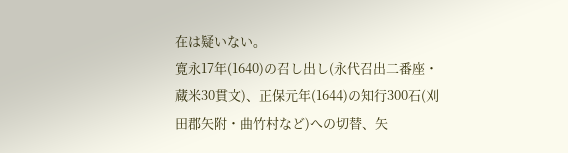在は疑いない。
寛永17年(1640)の召し出し(永代召出二番座・蔵米30貫文)、正保元年(1644)の知行300石(刈田郡矢附・曲竹村など)への切替、矢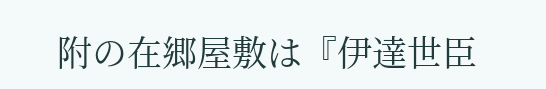附の在郷屋敷は『伊達世臣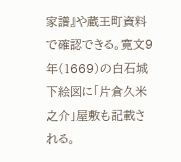家譜』や蔵王町資料で確認できる。寛文9年(1669)の白石城下絵図に「片倉久米之介」屋敷も記載される。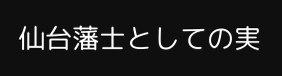仙台藩士としての実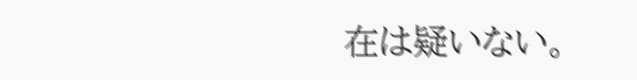在は疑いない。